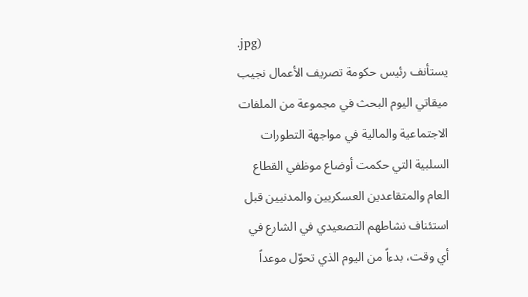.jpg)
يستأنف رئيس حكومة تصريف الأعمال نجيب ميقاتي اليوم البحث في مجموعة من الملفات الاجتماعية والمالية في مواجهة التطورات السلبية التي حكمت أوضاع موظفي القطاع العام والمتقاعدين العسكريين والمدنيين قبل استئناف نشاطهم التصعيدي في الشارع في أي وقت، بدءاً من اليوم الذي تحوّل موعداً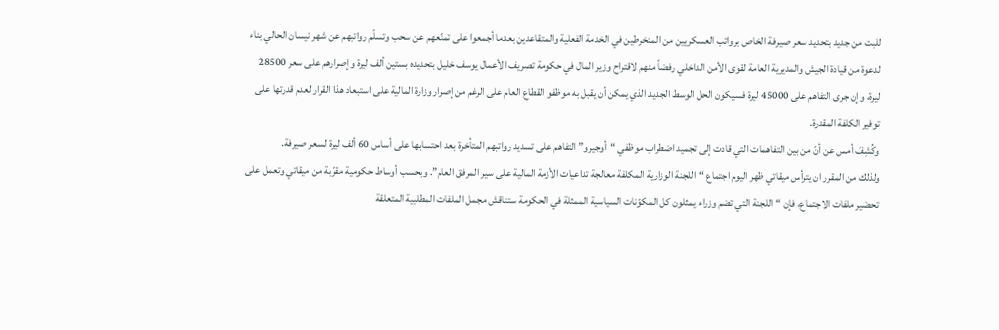للبت من جديد بتحديد سعر صيرفة الخاص برواتب العسكريين من المنخرطين في الخدمة الفعلية والمتقاعدين بعدما أجمعوا على تمنّعهم عن سحب وتسلّم رواتبهم عن شهر نيسان الحالي بناء لدعوة من قيادة الجيش والمديرية العامة لقوى الأمن الداخلي رفضاً منهم لاقتراح وزير المال في حكومة تصريف الأعمال يوسف خليل بتحديده بستين ألف ليرة وإصرارهم على سعر 28500 ليرة، وإن جرى التفاهم على 45000 ليرة فسيكون الحل الوسط الجديد الذي يمكن أن يقبل به موظفو القطاع العام على الرغم من إصرار وزارة المالية على استبعاد هذا القرار لعدم قدرتها على توفير الكلفة المقدرة.
وكُشِفَ أمس عن أنّ من بين التفاهمات التي قادت إلى تجميد اضطراب موظفي “أوجيرو” التفاهم على تسديد رواتبهم المتأخرة بعد احتسابها على أساس 60 ألف ليرة لسعر صيرفة.
ولذلك من المقرر ان يترأس ميقاتي ظهر اليوم اجتماع “اللجنة الوزارية المكلفة معالجة تداعيات الأزمة المالية على سير المرفق العام”. وبحسب أوساط حكومية مقرّبة من ميقاتي وتعمل على تحضير ملفات الاجتماع، فإن “اللجنة التي تضم وزراء يمثلون كل المكوّنات السياسية الممثلة في الحكومة ستناقش مجمل الملفات المطلبية المتعلقة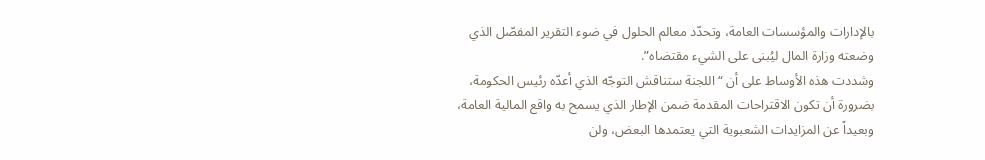بالإدارات والمؤسسات العامة، وتحدّد معالم الحلول في ضوء التقرير المفصّل الذي وضعته وزارة المال ليُبنى على الشيء مقتضاه”.
وشددت هذه الأوساط على أن “اللجنة ستناقش التوجّه الذي أعدّه رئيس الحكومة، بضرورة أن تكون الاقتراحات المقدمة ضمن الإطار الذي يسمح به واقع المالية العامة، وبعيداً عن المزايدات الشعبوية التي يعتمدها البعض، ولن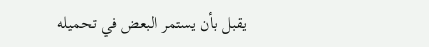يقبل بأن يستمر البعض في تحميله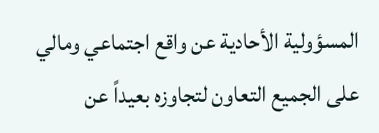المسؤولية الأحادية عن واقع اجتماعي ومالي على الجميع التعاون لتجاوزه بعيداً عن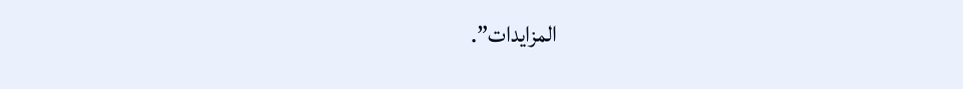المزايدات”.